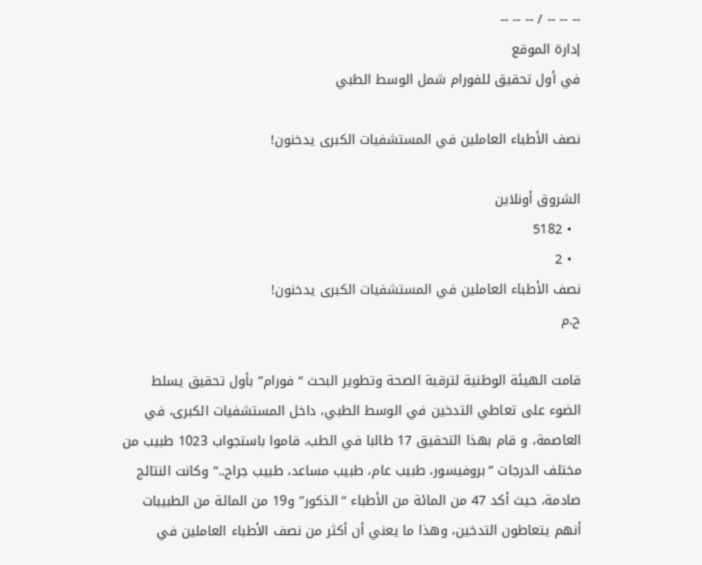-- -- -- / -- -- --
إدارة الموقع
في أول تحقيق للفورام شمل الوسط الطبي

نصف الأطباء العاملين في المستشفيات الكبرى يدخنون!

الشروق أونلاين
  • 5182
  • 2
نصف الأطباء العاملين في المستشفيات الكبرى يدخنون!
ح.م

قامت الهيئة الوطنية لترقية الصحة وتطوير البحث “فورام” بأول تحقيق يسلط الضوء على تعاطي التدخين في الوسط الطبي، داخل المستشفيات الكبرى، في العاصمة، و قام بهذا التحقيق 17 طالبا في الطب، قاموا باستجواب 1023 طبيب من مختلف الدرجات “بروفيسور، طبيب عام، طبيب مساعد، طبيب جراح..” وكانت النتائج صادمة، حيث أكد 47 من المائة من الأطباء “الذكور” و19 من المائة من الطبيبات أنهم يتعاطون التدخين، وهذا ما يعني أن أكثر من نصف الأطباء العاملين في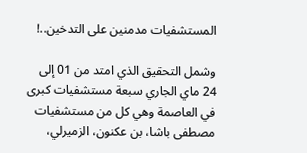المستشفيات مدمنين على التدخين..!

وشمل التحقيق الذي امتد من 01 إلى 24 ماي الجاري سبعة مستشفيات كبرى في العاصمة وهي كل من مستشفيات مصطفى باشا، بن عكنون، الزميرلي،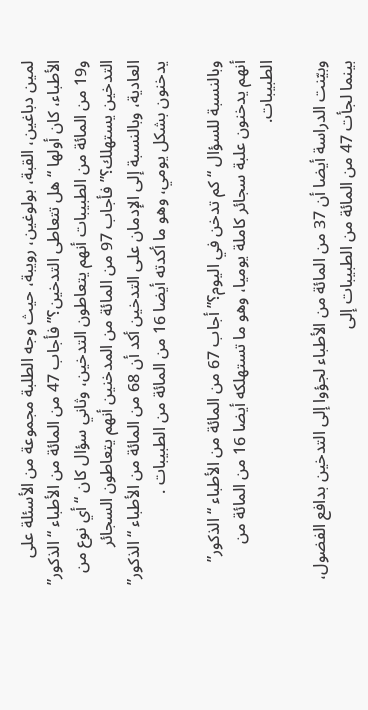لمين دباغين، القبة، بولوغين، رويبة، حيث وجه الطلبة مجموعة من الأسئلة على الأطباء، كان أولها “هل تتعاطى التدخين؟” فأجاب 47 من المائة من الأطباء “الذكور” و19 من المائة من الطبيبات أنهم يتعاطون التدخين، وثاني سؤال كان “أي نوع من التدخين يستهلك؟” فأجاب 97 من المائة من المدخنين أنهم يتعاطون السجائر العادية، وبالنسبة إلى الإدمان على التدخين أكد أن 68 من المائة من الأطباء “الذكور” يدخنون بشكل يومي، وهو ما أكدته أيضا 16 من المائة من الطبيبات .

وبالنسبة للسؤال “كم تدخن في اليوم؟” أجاب 67 من المائة من الأطباء “الذكور” أنهم يدخنون علبة سجائر كاملة يوميا، وهو ما تستهلكه أيضا 16 من المائة من الطبيبات.

وبيّنت الدراسة أيضا أن 37 من المائة من الأطباء لجؤوا إلى التدخين بدافع الفضول، بينما لجأت 47 من المائة من الطبيبات إلى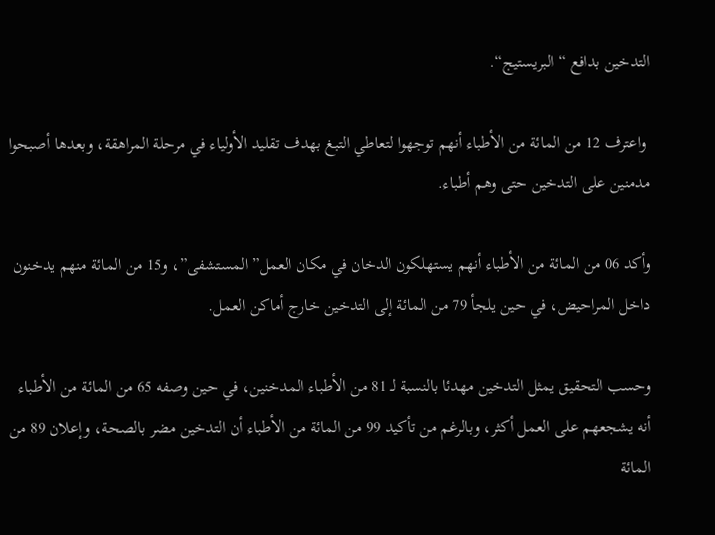التدخين بدافع “البريستيج“.

 واعترف 12 من المائة من الأطباء أنهم توجهوا لتعاطي التبغ بهدف تقليد الأولياء في مرحلة المراهقة، وبعدها أصبحوا مدمنين على التدخين حتى وهم أطباء.

وأكد 06 من المائة من الأطباء أنهم يستهلكون الدخان في مكان العمل”المستشفى”، و15 من المائة منهم يدخنون داخل المراحيض، في حين يلجأ 79 من المائة إلى التدخين خارج أماكن العمل.

وحسب التحقيق يمثل التدخين مهدئا بالنسبة لـ 81 من الأطباء المدخنين، في حين وصفه 65 من المائة من الأطباء أنه يشجعهم على العمل أكثر، وبالرغم من تأكيد 99 من المائة من الأطباء أن التدخين مضر بالصحة، وإعلان 89 من المائة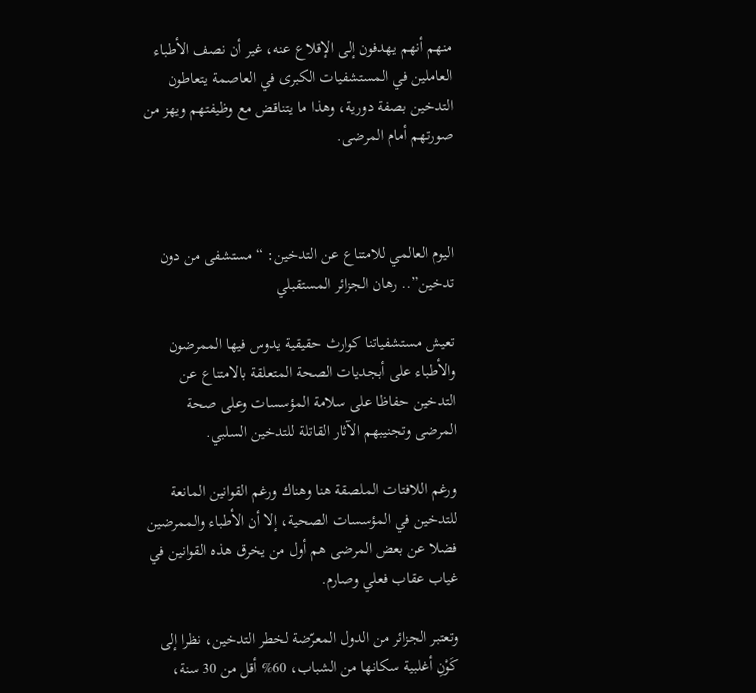منهم أنهم يهدفون إلى الإقلاع عنه، غير أن نصف الأطباء العاملين في المستشفيات الكبرى في العاصمة يتعاطون التدخين بصفة دورية، وهذا ما يتناقض مع وظيفتهم ويهز من صورتهم أمام المرضى.



اليوم العالمي للامتناع عن التدخين: “مستشفى من دون تدخين”.. رهان الجزائر المستقبلي

تعيش مستشفياتنا كوارث حقيقية يدوس فيها الممرضون والأطباء على أبجديات الصحة المتعلقة بالامتناع عن التدخين حفاظا على سلامة المؤسسات وعلى صحة المرضى وتجنيبهم الآثار القاتلة للتدخين السلبي.

ورغم اللافتات الملصقة هنا وهناك ورغم القوانين المانعة للتدخين في المؤسسات الصحية، إلا أن الأطباء والممرضين فضلا عن بعض المرضى هم أول من يخرق هذه القوانين في غياب عقاب فعلي وصارم.

وتعتبر الجزائر من الدول المعرّضة لخطر التدخين، نظرا إلى كَوْنِ أغلبية سكانها من الشباب، 60% أقل من 30 سنة،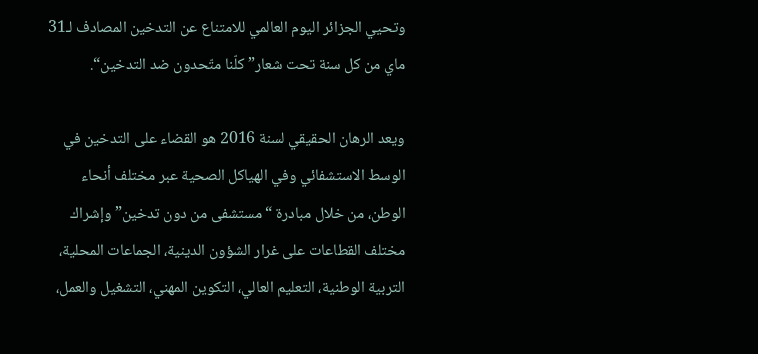وتحيي الجزائر اليوم العالمي للامتناع عن التدخين المصادف لـ31 ماي من كل سنة تحت شعار” كلّنا متّحدون ضد التدخين“.

ويعد الرهان الحقيقي لسنة 2016 هو القضاء على التدخين في الوسط الاستشفائي وفي الهياكل الصحية عبر مختلف أنحاء الوطن، من خلال مبادرة “مستشفى من دون تدخين” وإشراك مختلف القطاعات على غرار الشؤون الدينية، الجماعات المحلية، التربية الوطنية، التعليم العالي، التكوين المهني، التشغيل والعمل،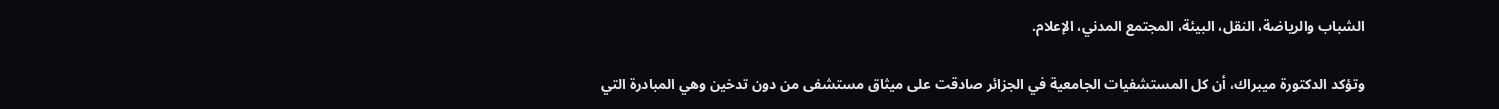الشباب والرياضة، النقل، البيئة، المجتمع المدني، الإعلام.

وتؤكد الدكتورة ميبراك، أن كل المستشفيات الجامعية في الجزائر صادقت على ميثاق مستشفى من دون تدخين وهي المبادرة التي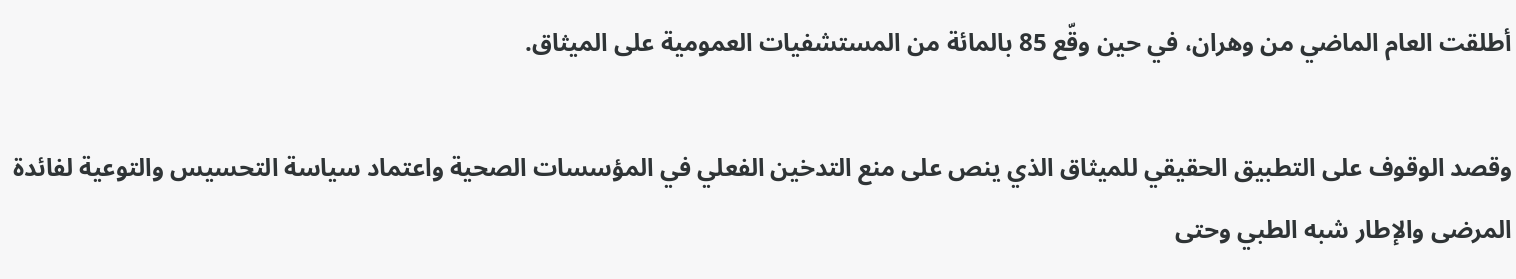أطلقت العام الماضي من وهران، في حين وقّع 85 بالمائة من المستشفيات العمومية على الميثاق.

وقصد الوقوف على التطبيق الحقيقي للميثاق الذي ينص على منع التدخين الفعلي في المؤسسات الصحية واعتماد سياسة التحسيس والتوعية لفائدة المرضى والإطار شبه الطبي وحتى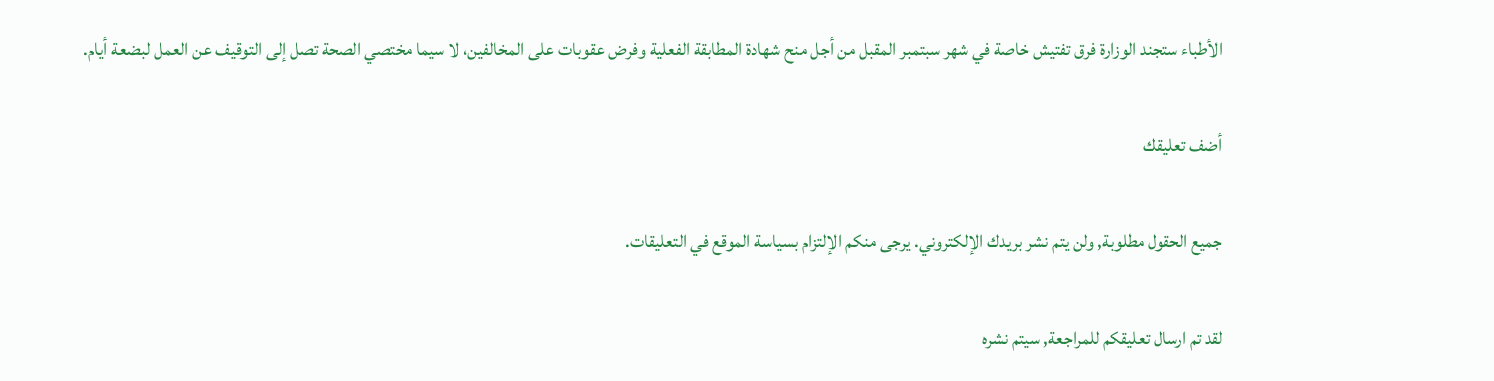الأطباء ستجند الوزارة فرق تفتيش خاصة في شهر سبتمبر المقبل من أجل منح شهادة المطابقة الفعلية وفرض عقوبات على المخالفين، لا سيما مختصي الصحة تصل إلى التوقيف عن العمل لبضعة أيام.

أضف تعليقك

جميع الحقول مطلوبة, ولن يتم نشر بريدك الإلكتروني. يرجى منكم الإلتزام بسياسة الموقع في التعليقات.

لقد تم ارسال تعليقكم للمراجعة, سيتم نشره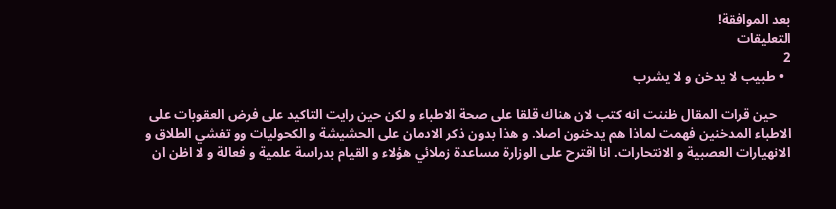بعد الموافقة!
التعليقات
2
  • طبيب لا يدخن و لا يشرب

    حين قرات المقال ظننت انه كتب لان هناك قلقا على صحة الاطباء و لكن حين رايت التاكيد على فرض العقوبات على الاطباء المدخنين فهمت لماذا هم يدخنون اصلا. و هذا بدون ذكر الادمان على الحشيشة و الكحوليات وو تفشي الطلاق و الانهيارات العصبية و الانتحارات. انا اقترح على الوزارة مساعدة زملائي هؤلاء و القيام بدراسة علمية و فعالة و لا اظن ان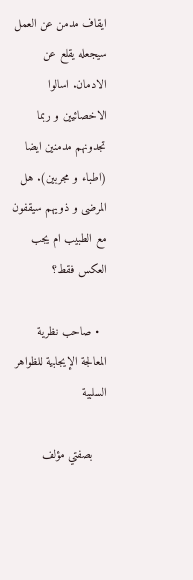ايقاف مدمن عن العمل سيجعله يقلع عن الادمان. اسالوا الاخصائيين و ربما تجدونهم مدمنين ايضا (اطباء و مجربين). هل المرضى و ذويهم سيقفون مع الطبيب ام يجب العكس فقط؟

  • صاحب نظرية المعالجة الإيجابية للظواهر السلبية

    بصفتي مؤلف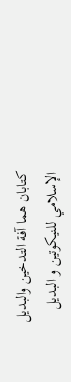كتابان هما آفة التدخين والبديل الإسلامي للنيكوتين و البديل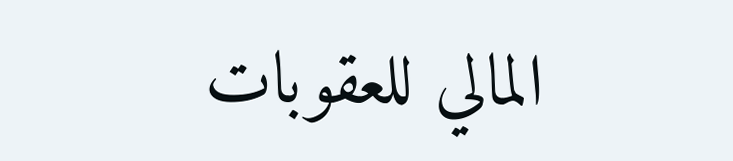المالي للعقوبات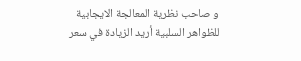و صاحب نظرية المعالجة الايجابية للظواهر السلبية أريد الزيادة في سعر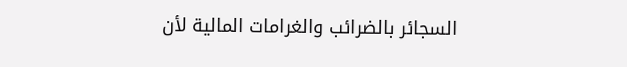السجائر بالضرائب والغرامات المالية لأن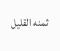ثمنه القليل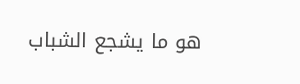هو ما يشجع الشباب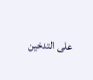على التدخين